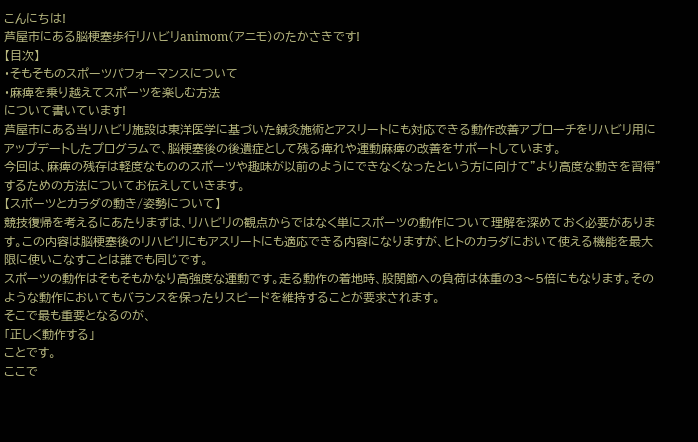こんにちは!
芦屋市にある脳梗塞歩行リハビリanimom(アニモ)のたかさきです!
【目次】
・そもそものスポーツパフォーマンスについて
・麻痺を乗り越えてスポーツを楽しむ方法
について書いています!
芦屋市にある当リハビリ施設は東洋医学に基づいた鍼灸施術とアスリートにも対応できる動作改善アプローチをリハビリ用にアップデートしたプログラムで、脳梗塞後の後遺症として残る痺れや運動麻痺の改善をサポートしています。
今回は、麻痺の残存は軽度なもののスポーツや趣味が以前のようにできなくなったという方に向けて”より高度な動きを習得”するための方法についてお伝えしていきます。
【スポーツとカラダの動き/姿勢について】
競技復帰を考えるにあたりまずは、リハビリの観点からではなく単にスポーツの動作について理解を深めておく必要があります。この内容は脳梗塞後のリハビリにもアスリートにも適応できる内容になりますが、ヒトのカラダにおいて使える機能を最大限に使いこなすことは誰でも同じです。
スポーツの動作はそもそもかなり高強度な運動です。走る動作の着地時、股関節への負荷は体重の3〜5倍にもなります。そのような動作においてもバランスを保ったりスピードを維持することが要求されます。
そこで最も重要となるのが、
「正しく動作する」
ことです。
ここで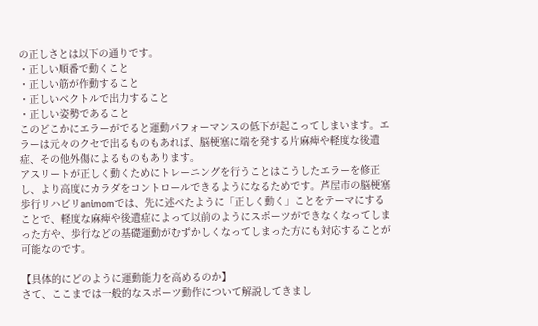の正しさとは以下の通りです。
・正しい順番で動くこと
・正しい筋が作動すること
・正しいベクトルで出力すること
・正しい姿勢であること
このどこかにエラーがでると運動パフォーマンスの低下が起こってしまいます。エラーは元々のクセで出るものもあれば、脳梗塞に端を発する片麻痺や軽度な後遺症、その他外傷によるものもあります。
アスリートが正しく動くためにトレーニングを行うことはこうしたエラーを修正し、より高度にカラダをコントロールできるようになるためです。芦屋市の脳梗塞歩行リハビリanimomでは、先に述べたように「正しく動く」ことをテーマにすることで、軽度な麻痺や後遺症によって以前のようにスポーツができなくなってしまった方や、歩行などの基礎運動がむずかしくなってしまった方にも対応することが可能なのです。

【具体的にどのように運動能力を高めるのか】
さて、ここまでは一般的なスポーツ動作について解説してきまし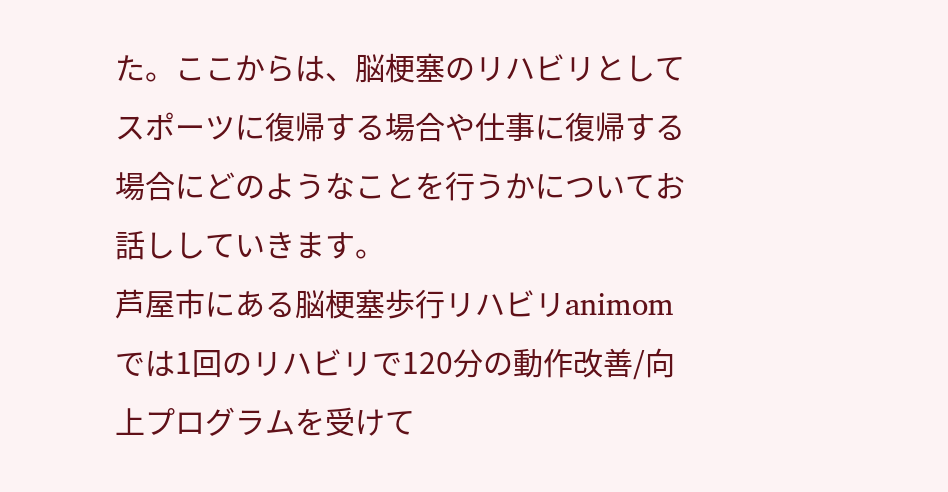た。ここからは、脳梗塞のリハビリとしてスポーツに復帰する場合や仕事に復帰する場合にどのようなことを行うかについてお話ししていきます。
芦屋市にある脳梗塞歩行リハビリanimomでは1回のリハビリで120分の動作改善/向上プログラムを受けて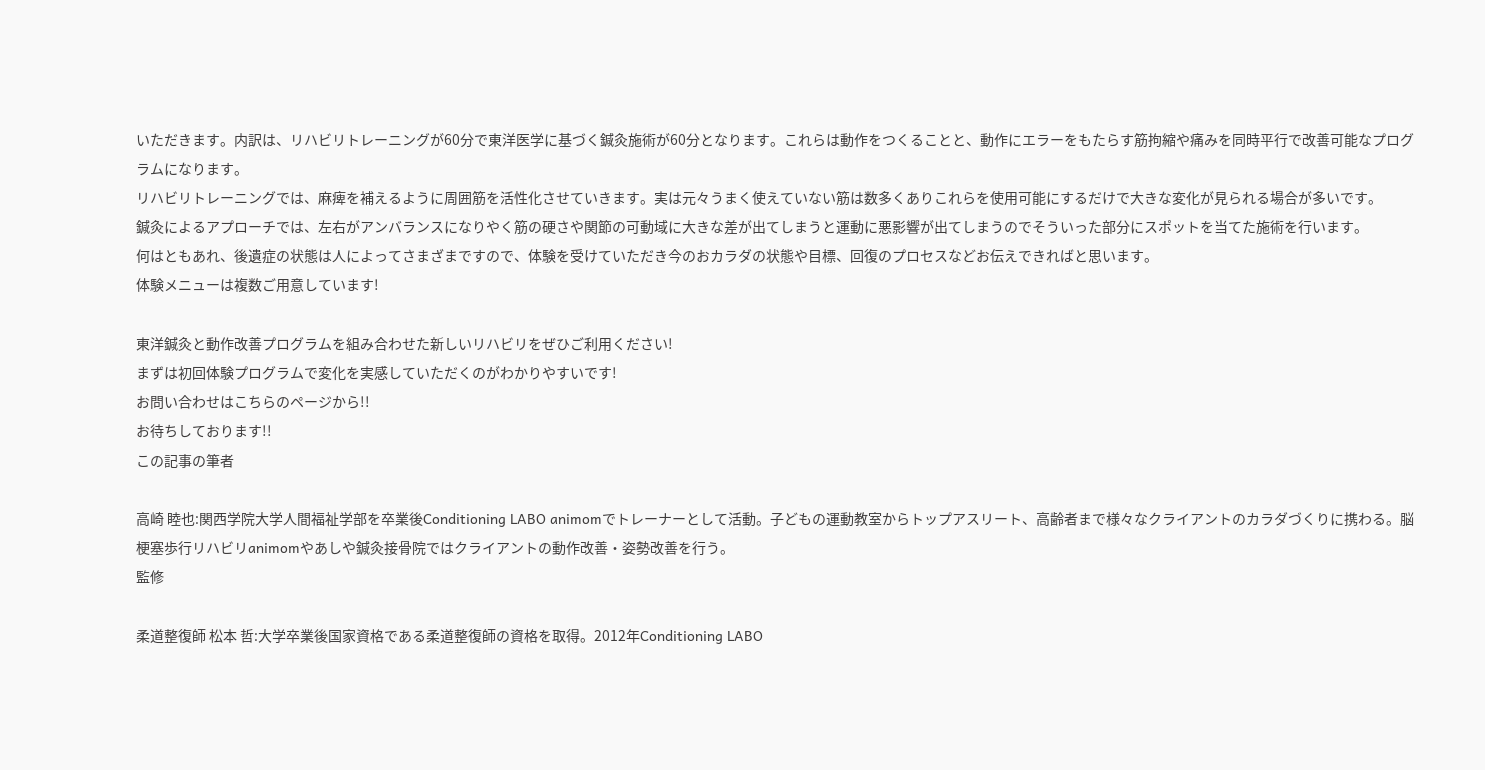いただきます。内訳は、リハビリトレーニングが60分で東洋医学に基づく鍼灸施術が60分となります。これらは動作をつくることと、動作にエラーをもたらす筋拘縮や痛みを同時平行で改善可能なプログラムになります。
リハビリトレーニングでは、麻痺を補えるように周囲筋を活性化させていきます。実は元々うまく使えていない筋は数多くありこれらを使用可能にするだけで大きな変化が見られる場合が多いです。
鍼灸によるアプローチでは、左右がアンバランスになりやく筋の硬さや関節の可動域に大きな差が出てしまうと運動に悪影響が出てしまうのでそういった部分にスポットを当てた施術を行います。
何はともあれ、後遺症の状態は人によってさまざまですので、体験を受けていただき今のおカラダの状態や目標、回復のプロセスなどお伝えできればと思います。
体験メニューは複数ご用意しています!

東洋鍼灸と動作改善プログラムを組み合わせた新しいリハビリをぜひご利用ください!
まずは初回体験プログラムで変化を実感していただくのがわかりやすいです!
お問い合わせはこちらのページから!!
お待ちしております!!
この記事の筆者

高崎 睦也:関西学院大学人間福祉学部を卒業後Conditioning LABO animomでトレーナーとして活動。子どもの運動教室からトップアスリート、高齢者まで様々なクライアントのカラダづくりに携わる。脳梗塞歩行リハビリanimomやあしや鍼灸接骨院ではクライアントの動作改善・姿勢改善を行う。
監修

柔道整復師 松本 哲:大学卒業後国家資格である柔道整復師の資格を取得。2012年Conditioning LABO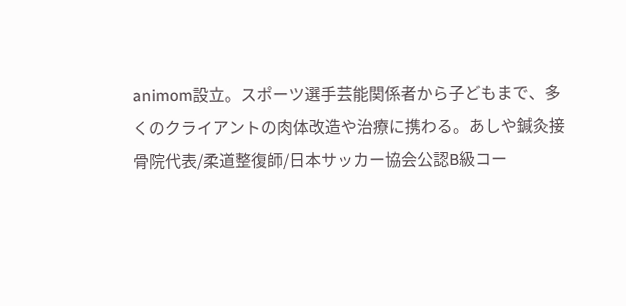animom設立。スポーツ選手芸能関係者から子どもまで、多くのクライアントの肉体改造や治療に携わる。あしや鍼灸接骨院代表/柔道整復師/日本サッカー協会公認B級コー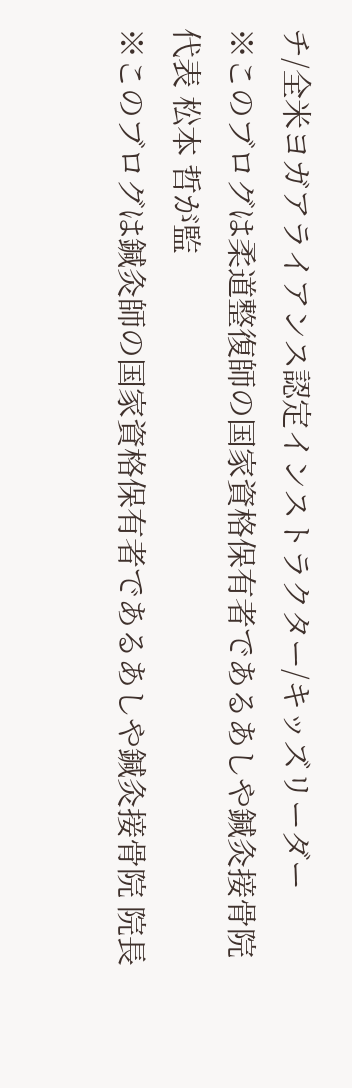チ/全米ヨガアライアンス認定インストラクター/キッズリーダー
※このブログは柔道整復師の国家資格保有者であるあしや鍼灸接骨院 代表 松本 哲が監
※このブログは鍼灸師の国家資格保有者であるあしや鍼灸接骨院 院長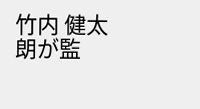竹内 健太朗が監